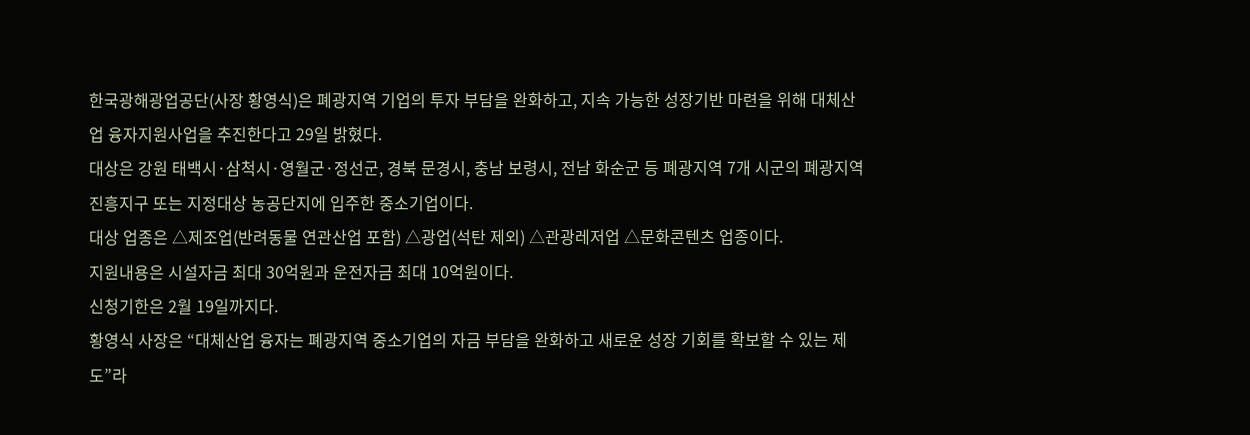한국광해광업공단(사장 황영식)은 폐광지역 기업의 투자 부담을 완화하고, 지속 가능한 성장기반 마련을 위해 대체산업 융자지원사업을 추진한다고 29일 밝혔다.
대상은 강원 태백시·삼척시·영월군·정선군, 경북 문경시, 충남 보령시, 전남 화순군 등 폐광지역 7개 시군의 폐광지역 진흥지구 또는 지정대상 농공단지에 입주한 중소기업이다.
대상 업종은 △제조업(반려동물 연관산업 포함) △광업(석탄 제외) △관광레저업 △문화콘텐츠 업종이다.
지원내용은 시설자금 최대 30억원과 운전자금 최대 10억원이다.
신청기한은 2월 19일까지다.
황영식 사장은 “대체산업 융자는 폐광지역 중소기업의 자금 부담을 완화하고 새로운 성장 기회를 확보할 수 있는 제도”라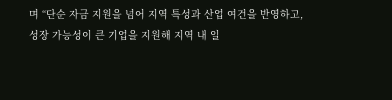며 “단순 자금 지원을 넘어 지역 특성과 산업 여건을 반영하고, 성장 가능성이 큰 기업을 지원해 지역 내 일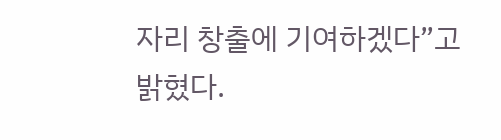자리 창출에 기여하겠다”고 밝혔다.